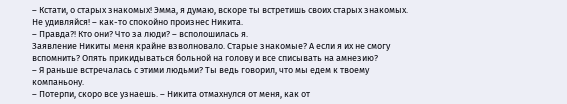– Кстати, о старых знакомых! Эмма, я думаю, вскоре ты встретишь своих старых знакомых. Не удивляйся! – как-то спокойно произнес Никита.
– Правда?! Кто они? Что за люди? – всполошилась я.
Заявление Никиты меня крайне взволновало. Старые знакомые? А если я их не смогу вспомнить? Опять прикидываться больной на голову и все списывать на амнезию?
– Я раньше встречалась с этими людьми? Ты ведь говорил, что мы едем к твоему компаньону.
– Потерпи, скоро все узнаешь. – Никита отмахнулся от меня, как от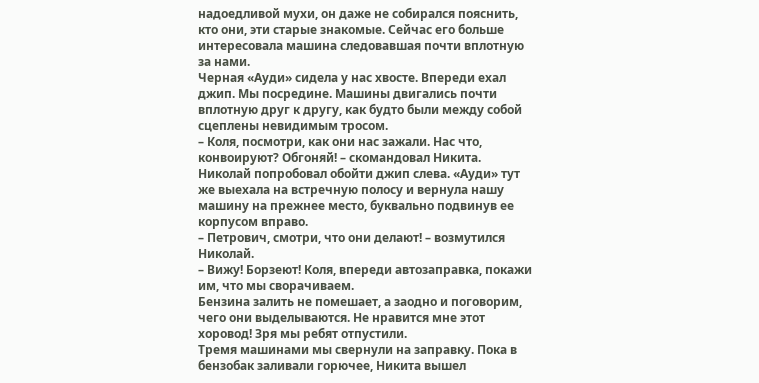надоедливой мухи, он даже не собирался пояснить, кто они, эти старые знакомые. Сейчас его больше интересовала машина следовавшая почти вплотную за нами.
Черная «Ауди» сидела у нас хвосте. Впереди ехал джип. Мы посредине. Машины двигались почти вплотную друг к другу, как будто были между собой сцеплены невидимым тросом.
– Коля, посмотри, как они нас зажали. Нас что, конвоируют? Обгоняй! – скомандовал Никита.
Николай попробовал обойти джип слева. «Ауди» тут же выехала на встречную полосу и вернула нашу машину на прежнее место, буквально подвинув ее корпусом вправо.
– Петрович, смотри, что они делают! – возмутился Николай.
– Вижу! Борзеют! Коля, впереди автозаправка, покажи им, что мы сворачиваем.
Бензина залить не помешает, а заодно и поговорим, чего они выделываются. Не нравится мне этот хоровод! Зря мы ребят отпустили.
Тремя машинами мы свернули на заправку. Пока в бензобак заливали горючее, Никита вышел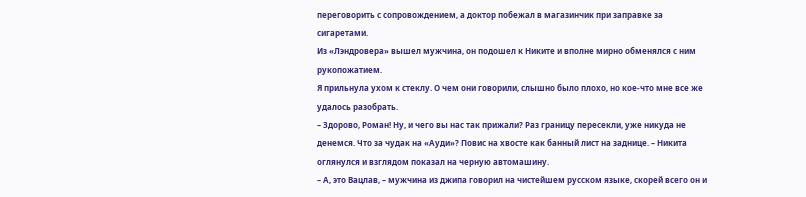переговорить с сопровождением, а доктор побежал в магазинчик при заправке за сигаретами.
Из «Лэндровера» вышел мужчина, он подошел к Никите и вполне мирно обменялся с ним рукопожатием.
Я прильнула ухом к стеклу. О чем они говорили, слышно было плохо, но кое-что мне все же удалось разобрать.
– Здорово, Роман! Ну, и чего вы нас так прижали? Раз границу пересекли, уже никуда не денемся. Что за чудак на «Ауди»? Повис на хвосте как банный лист на заднице. – Никита оглянулся и взглядом показал на черную автомашину.
– А, это Вацлав, – мужчина из джипа говорил на чистейшем русском языке, скорей всего он и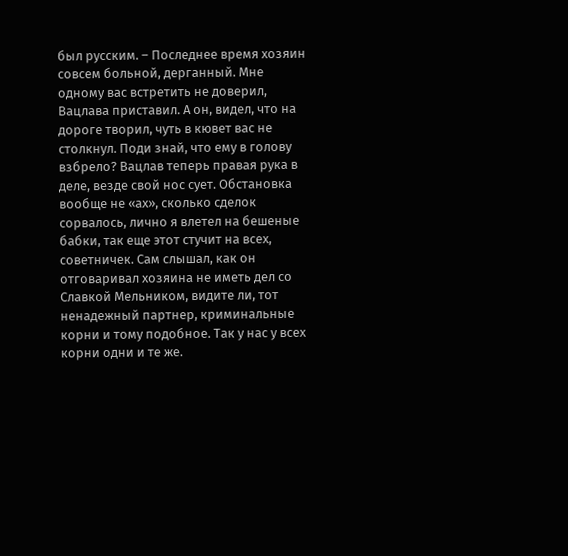был русским. – Последнее время хозяин совсем больной, дерганный. Мне одному вас встретить не доверил, Вацлава приставил. А он, видел, что на дороге творил, чуть в кювет вас не столкнул. Поди знай, что ему в голову взбрело? Вацлав теперь правая рука в деле, везде свой нос сует. Обстановка вообще не «ах», сколько сделок сорвалось, лично я влетел на бешеные бабки, так еще этот стучит на всех, советничек. Сам слышал, как он отговаривал хозяина не иметь дел со Славкой Мельником, видите ли, тот ненадежный партнер, криминальные корни и тому подобное. Так у нас у всех корни одни и те же.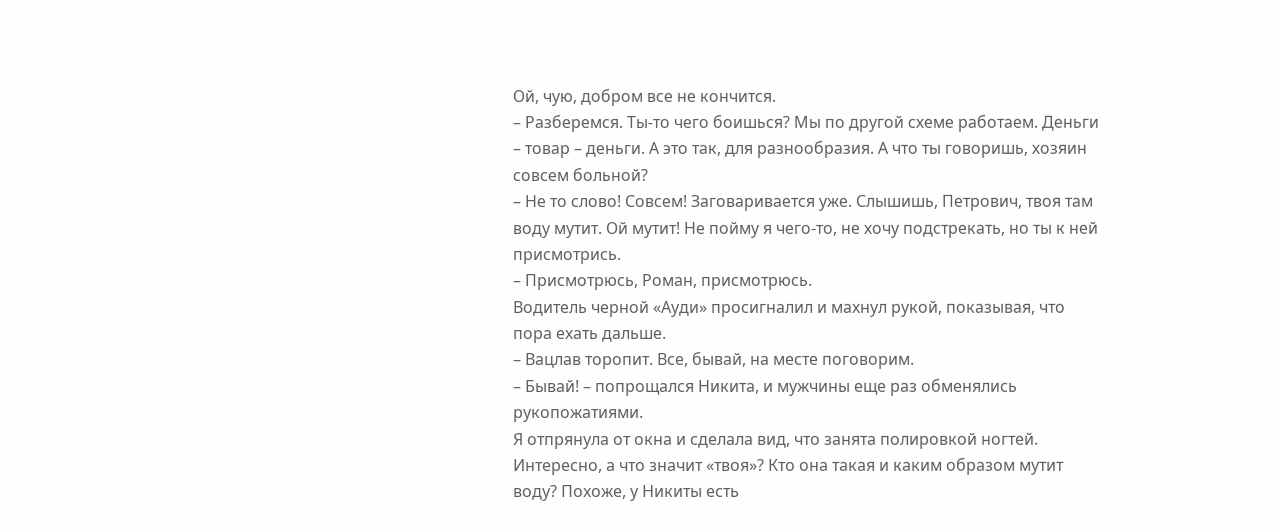Ой, чую, добром все не кончится.
– Разберемся. Ты-то чего боишься? Мы по другой схеме работаем. Деньги – товар – деньги. А это так, для разнообразия. А что ты говоришь, хозяин совсем больной?
– Не то слово! Совсем! Заговаривается уже. Слышишь, Петрович, твоя там воду мутит. Ой мутит! Не пойму я чего-то, не хочу подстрекать, но ты к ней присмотрись.
– Присмотрюсь, Роман, присмотрюсь.
Водитель черной «Ауди» просигналил и махнул рукой, показывая, что пора ехать дальше.
– Вацлав торопит. Все, бывай, на месте поговорим.
– Бывай! – попрощался Никита, и мужчины еще раз обменялись рукопожатиями.
Я отпрянула от окна и сделала вид, что занята полировкой ногтей. Интересно, а что значит «твоя»? Кто она такая и каким образом мутит воду? Похоже, у Никиты есть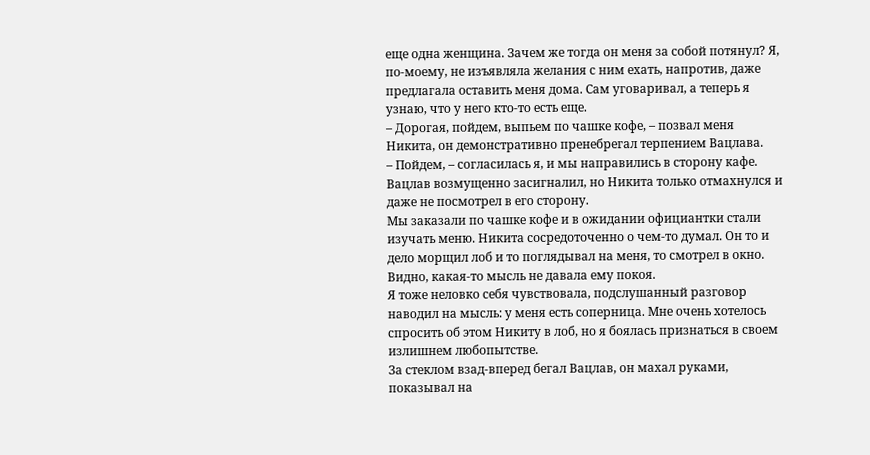еще одна женщина. Зачем же тогда он меня за собой потянул? Я, по-моему, не изъявляла желания с ним ехать, напротив, даже предлагала оставить меня дома. Сам уговаривал, а теперь я узнаю, что у него кто-то есть еще.
– Дорогая, пойдем, выпьем по чашке кофе, – позвал меня Никита, он демонстративно пренебрегал терпением Вацлава.
– Пойдем, – согласилась я, и мы направились в сторону кафе.
Вацлав возмущенно засигналил, но Никита только отмахнулся и даже не посмотрел в его сторону.
Мы заказали по чашке кофе и в ожидании официантки стали изучать меню. Никита сосредоточенно о чем-то думал. Он то и дело морщил лоб и то поглядывал на меня, то смотрел в окно. Видно, какая-то мысль не давала ему покоя.
Я тоже неловко себя чувствовала, подслушанный разговор наводил на мысль: у меня есть соперница. Мне очень хотелось спросить об этом Никиту в лоб, но я боялась признаться в своем излишнем любопытстве.
За стеклом взад-вперед бегал Вацлав, он махал руками, показывал на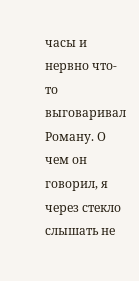часы и нервно что-то выговаривал Роману. О чем он говорил, я через стекло слышать не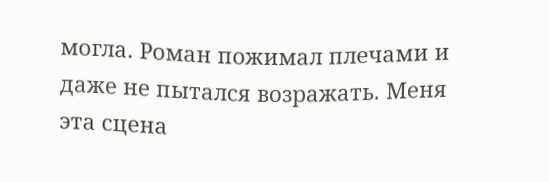могла. Роман пожимал плечами и даже не пытался возражать. Меня эта сцена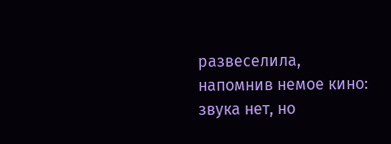развеселила, напомнив немое кино: звука нет, но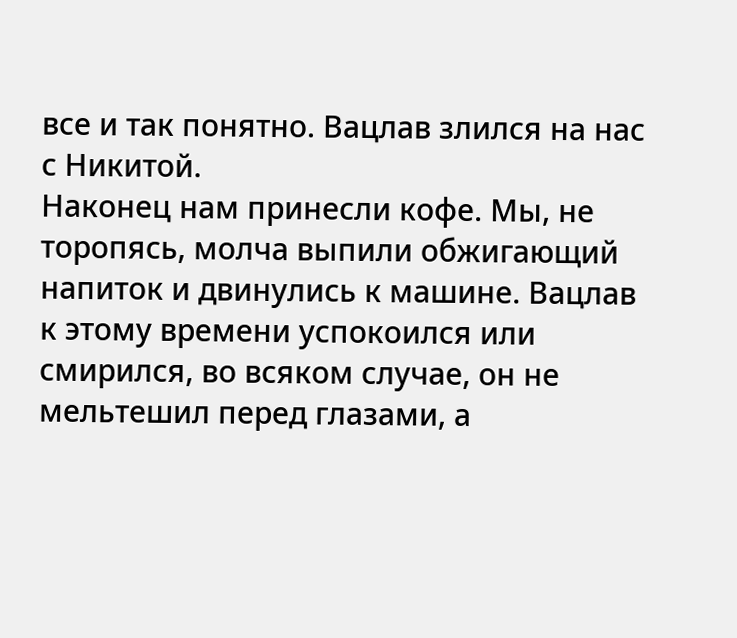все и так понятно. Вацлав злился на нас с Никитой.
Наконец нам принесли кофе. Мы, не торопясь, молча выпили обжигающий напиток и двинулись к машине. Вацлав к этому времени успокоился или смирился, во всяком случае, он не мельтешил перед глазами, а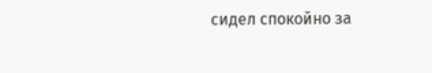сидел спокойно за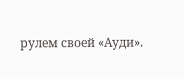рулем своей «Ауди».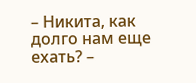– Никита, как долго нам еще ехать? –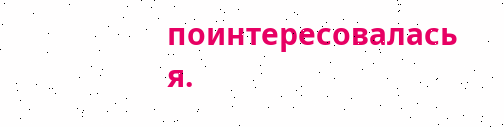поинтересовалась я.